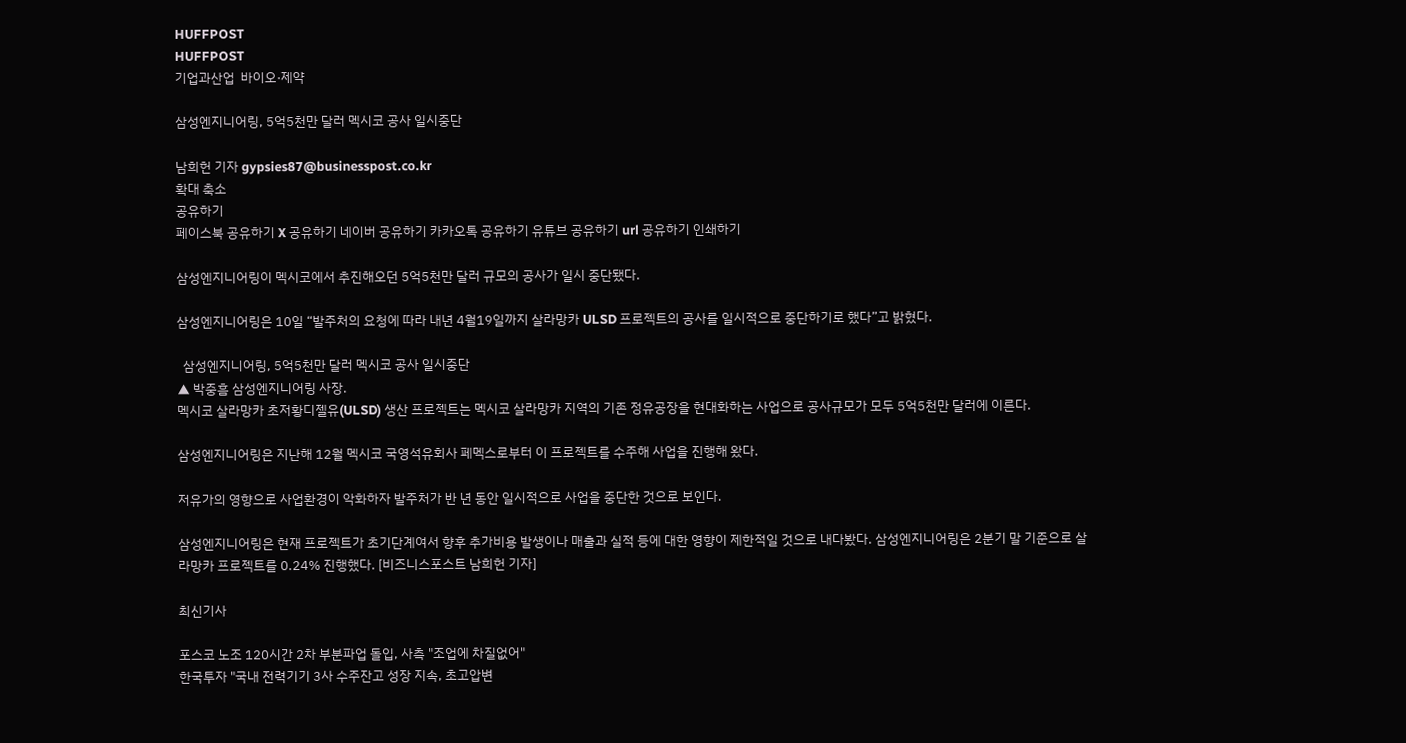HUFFPOST
HUFFPOST
기업과산업  바이오·제약

삼성엔지니어링, 5억5천만 달러 멕시코 공사 일시중단

남희헌 기자 gypsies87@businesspost.co.kr
확대 축소
공유하기
페이스북 공유하기 X 공유하기 네이버 공유하기 카카오톡 공유하기 유튜브 공유하기 url 공유하기 인쇄하기

삼성엔지니어링이 멕시코에서 추진해오던 5억5천만 달러 규모의 공사가 일시 중단됐다.

삼성엔지니어링은 10일 “발주처의 요청에 따라 내년 4월19일까지 살라망카 ULSD 프로젝트의 공사를 일시적으로 중단하기로 했다”고 밝혔다.

  삼성엔지니어링, 5억5천만 달러 멕시코 공사 일시중단
▲ 박중흠 삼성엔지니어링 사장.
멕시코 살라망카 초저황디젤유(ULSD) 생산 프로젝트는 멕시코 살라망카 지역의 기존 정유공장을 현대화하는 사업으로 공사규모가 모두 5억5천만 달러에 이른다.

삼성엔지니어링은 지난해 12월 멕시코 국영석유회사 페멕스로부터 이 프로젝트를 수주해 사업을 진행해 왔다.

저유가의 영향으로 사업환경이 악화하자 발주처가 반 년 동안 일시적으로 사업을 중단한 것으로 보인다.

삼성엔지니어링은 현재 프로젝트가 초기단계여서 향후 추가비용 발생이나 매출과 실적 등에 대한 영향이 제한적일 것으로 내다봤다. 삼성엔지니어링은 2분기 말 기준으로 살라망카 프로젝트를 0.24% 진행했다. [비즈니스포스트 남희헌 기자]

최신기사

포스코 노조 120시간 2차 부분파업 돌입, 사측 "조업에 차질없어"
한국투자 "국내 전력기기 3사 수주잔고 성장 지속, 초고압변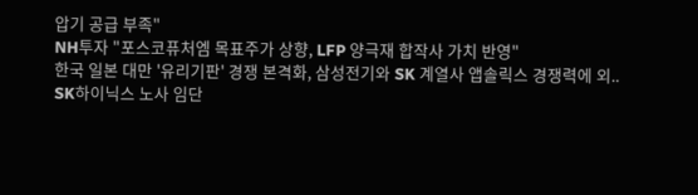압기 공급 부족"
NH투자 "포스코퓨처엠 목표주가 상향, LFP 양극재 합작사 가치 반영"
한국 일본 대만 '유리기판' 경쟁 본격화, 삼성전기와 SK 계열사 앱솔릭스 경쟁력에 외..
SK하이닉스 노사 임단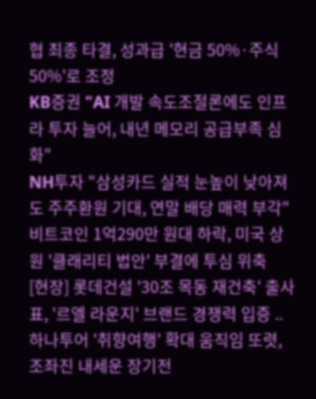협 최종 타결, 성과급 '현금 50%·주식 50%'로 조정
KB증권 "AI 개발 속도조절론에도 인프라 투자 늘어, 내년 메모리 공급부족 심화"
NH투자 "삼성카드 실적 눈높이 낮아져도 주주환원 기대, 연말 배당 매력 부각"
비트코인 1억290만 원대 하락, 미국 상원 '클래리티 법안' 부결에 투심 위축
[현장] 롯데건설 '30조 목동 재건축' 출사표, '르엘 라운지' 브랜드 경쟁력 입증 ..
하나투어 '취향여행' 확대 움직임 또렷, 조좌진 내세운 장기전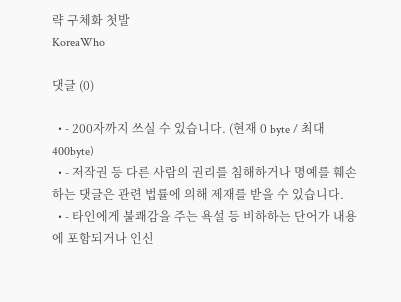략 구체화 첫발
KoreaWho

댓글 (0)

  • - 200자까지 쓰실 수 있습니다. (현재 0 byte / 최대 400byte)
  • - 저작권 등 다른 사람의 권리를 침해하거나 명예를 훼손하는 댓글은 관련 법률에 의해 제재를 받을 수 있습니다.
  • - 타인에게 불쾌감을 주는 욕설 등 비하하는 단어가 내용에 포함되거나 인신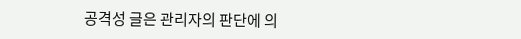공격성 글은 관리자의 판단에 의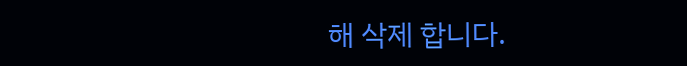해 삭제 합니다.